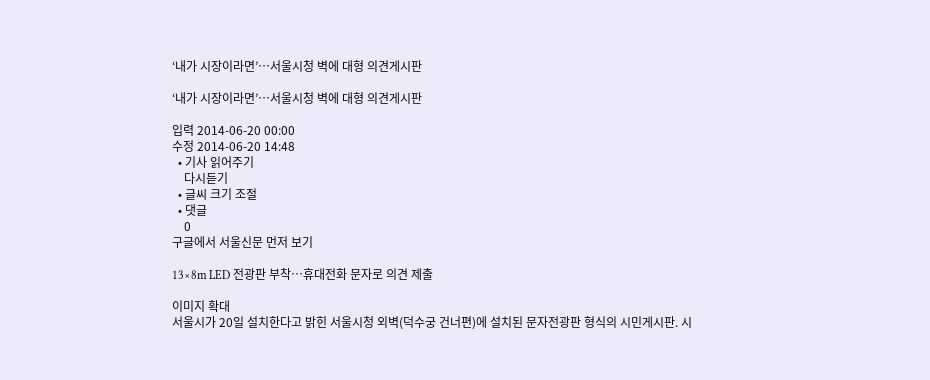‘내가 시장이라면’…서울시청 벽에 대형 의견게시판

‘내가 시장이라면’…서울시청 벽에 대형 의견게시판

입력 2014-06-20 00:00
수정 2014-06-20 14:48
  • 기사 읽어주기
    다시듣기
  • 글씨 크기 조절
  • 댓글
    0
구글에서 서울신문 먼저 보기

13×8m LED 전광판 부착…휴대전화 문자로 의견 제출

이미지 확대
서울시가 20일 설치한다고 밝힌 서울시청 외벽(덕수궁 건너편)에 설치된 문자전광판 형식의 시민게시판. 시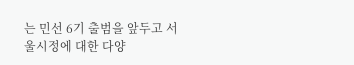는 민선 6기 출범을 앞두고 서울시정에 대한 다양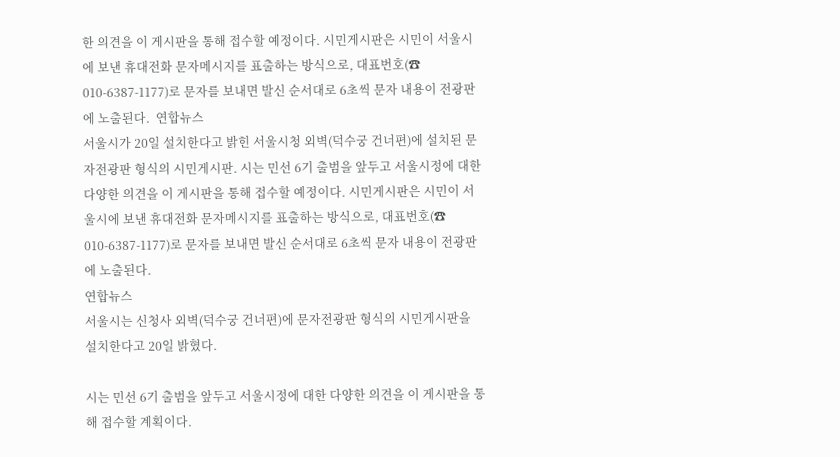한 의견을 이 게시판을 통해 접수할 예정이다. 시민게시판은 시민이 서울시에 보낸 휴대전화 문자메시지를 표출하는 방식으로, 대표번호(☎ 010-6387-1177)로 문자를 보내면 발신 순서대로 6초씩 문자 내용이 전광판에 노출된다.  연합뉴스
서울시가 20일 설치한다고 밝힌 서울시청 외벽(덕수궁 건너편)에 설치된 문자전광판 형식의 시민게시판. 시는 민선 6기 출범을 앞두고 서울시정에 대한 다양한 의견을 이 게시판을 통해 접수할 예정이다. 시민게시판은 시민이 서울시에 보낸 휴대전화 문자메시지를 표출하는 방식으로, 대표번호(☎ 010-6387-1177)로 문자를 보내면 발신 순서대로 6초씩 문자 내용이 전광판에 노출된다.
연합뉴스
서울시는 신청사 외벽(덕수궁 건너편)에 문자전광판 형식의 시민게시판을 설치한다고 20일 밝혔다.

시는 민선 6기 출범을 앞두고 서울시정에 대한 다양한 의견을 이 게시판을 통해 접수할 계획이다.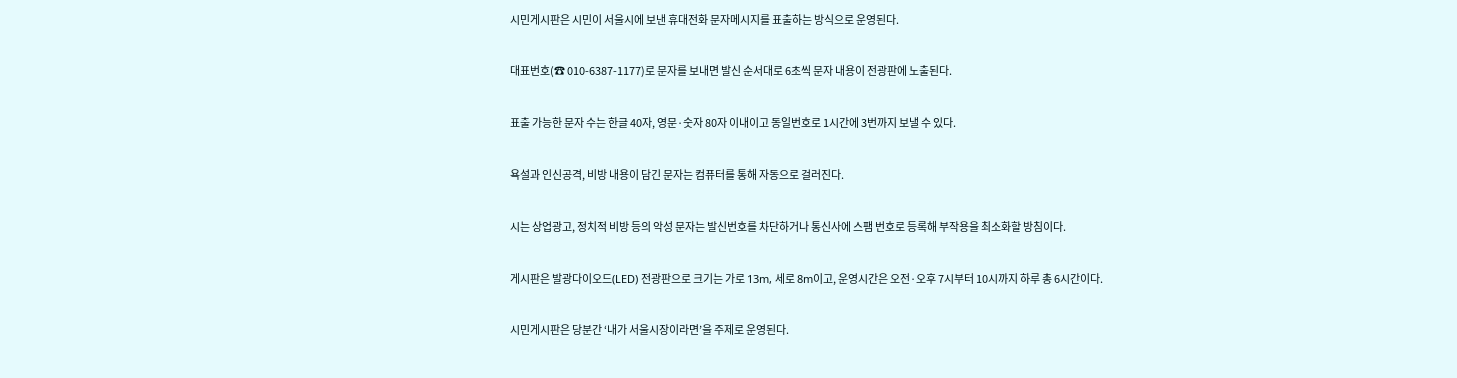시민게시판은 시민이 서울시에 보낸 휴대전화 문자메시지를 표출하는 방식으로 운영된다.

대표번호(☎ 010-6387-1177)로 문자를 보내면 발신 순서대로 6초씩 문자 내용이 전광판에 노출된다.

표출 가능한 문자 수는 한글 40자, 영문·숫자 80자 이내이고 동일번호로 1시간에 3번까지 보낼 수 있다.

욕설과 인신공격, 비방 내용이 담긴 문자는 컴퓨터를 통해 자동으로 걸러진다.

시는 상업광고, 정치적 비방 등의 악성 문자는 발신번호를 차단하거나 통신사에 스팸 번호로 등록해 부작용을 최소화할 방침이다.

게시판은 발광다이오드(LED) 전광판으로 크기는 가로 13m, 세로 8m이고, 운영시간은 오전·오후 7시부터 10시까지 하루 총 6시간이다.

시민게시판은 당분간 ‘내가 서울시장이라면’을 주제로 운영된다.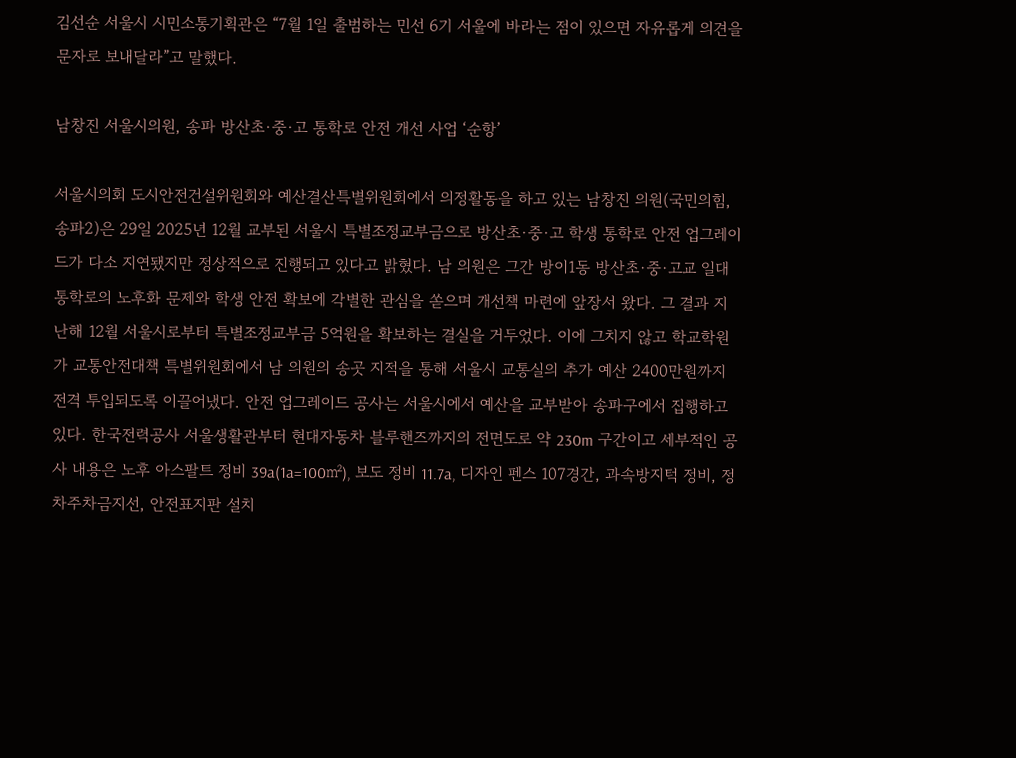김선순 서울시 시민소통기획관은 “7월 1일 출범하는 민선 6기 서울에 바라는 점이 있으면 자유롭게 의견을 문자로 보내달라”고 말했다.

남창진 서울시의원, 송파 방산초·중·고 통학로 안전 개선 사업 ‘순항’

서울시의회 도시안전건설위원회와 예산결산특별위원회에서 의정활동을 하고 있는 남창진 의원(국민의힘, 송파2)은 29일 2025년 12월 교부된 서울시 특별조정교부금으로 방산초·중·고 학생 통학로 안전 업그레이드가 다소 지연됐지만 정상적으로 진행되고 있다고 밝혔다. 남 의원은 그간 방이1동 방산초·중·고교 일대 통학로의 노후화 문제와 학생 안전 확보에 각별한 관심을 쏟으며 개선책 마련에 앞장서 왔다. 그 결과 지난해 12월 서울시로부터 특별조정교부금 5억원을 확보하는 결실을 거두었다. 이에 그치지 않고 학교학원가 교통안전대책 특별위원회에서 남 의원의 송곳 지적을 통해 서울시 교통실의 추가 예산 2400만원까지 전격 투입되도록 이끌어냈다. 안전 업그레이드 공사는 서울시에서 예산을 교부받아 송파구에서 집행하고 있다. 한국전력공사 서울생활관부터 현대자동차 블루핸즈까지의 전면도로 약 230m 구간이고 세부적인 공사 내용은 노후 아스팔트 정비 39a(1a=100㎡), 보도 정비 11.7a, 디자인 펜스 107경간, 과속방지턱 정비, 정차주차금지선, 안전표지판 설치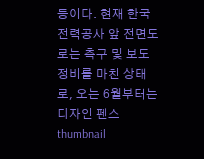등이다. 현재 한국전력공사 앞 전면도로는 측구 및 보도 정비를 마친 상태로, 오는 6월부터는 디자인 펜스
thumbnail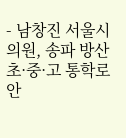- 남창진 서울시의원, 송파 방산초·중·고 통학로 안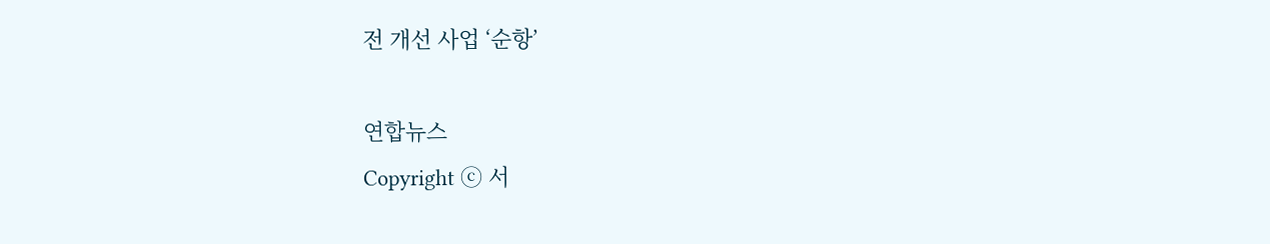전 개선 사업 ‘순항’

연합뉴스
Copyright ⓒ 서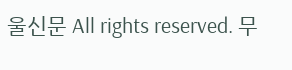울신문 All rights reserved. 무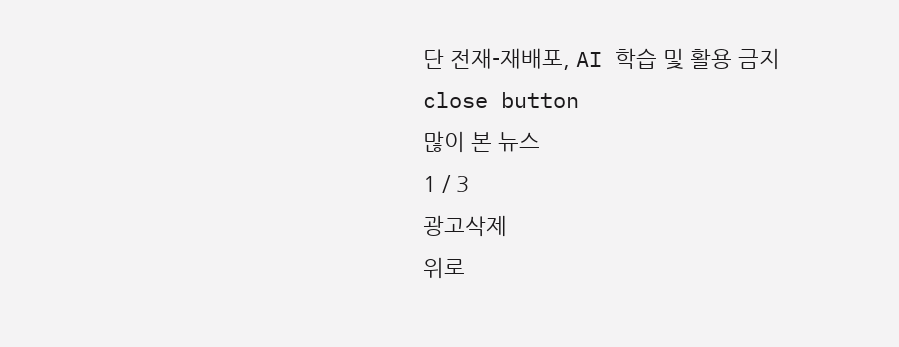단 전재-재배포, AI 학습 및 활용 금지
close button
많이 본 뉴스
1 / 3
광고삭제
위로